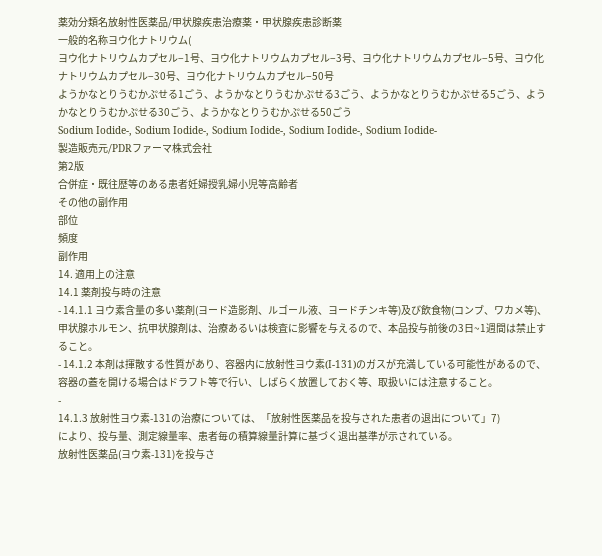薬効分類名放射性医薬品/甲状腺疾患治療薬・甲状腺疾患診断薬
一般的名称ヨウ化ナトリウム(
ヨウ化ナトリウムカプセル−1号、ヨウ化ナトリウムカプセル−3号、ヨウ化ナトリウムカプセル−5号、ヨウ化ナトリウムカプセル−30号、ヨウ化ナトリウムカプセル−50号
ようかなとりうむかぷせる1ごう、ようかなとりうむかぷせる3ごう、ようかなとりうむかぷせる5ごう、ようかなとりうむかぷせる30ごう、ようかなとりうむかぷせる50ごう
Sodium Iodide-, Sodium Iodide-, Sodium Iodide-, Sodium Iodide-, Sodium Iodide-
製造販売元/PDRファーマ株式会社
第2版
合併症・既往歴等のある患者妊婦授乳婦小児等高齢者
その他の副作用
部位
頻度
副作用
14. 適用上の注意
14.1 薬剤投与時の注意
- 14.1.1 ヨウ素含量の多い薬剤(ヨード造影剤、ルゴール液、ヨードチンキ等)及び飲食物(コンブ、ワカメ等)、甲状腺ホルモン、抗甲状腺剤は、治療あるいは検査に影響を与えるので、本品投与前後の3日~1週間は禁止すること。
- 14.1.2 本剤は揮散する性質があり、容器内に放射性ヨウ素(I-131)のガスが充満している可能性があるので、容器の蓋を開ける場合はドラフト等で行い、しばらく放置しておく等、取扱いには注意すること。
-
14.1.3 放射性ヨウ素-131の治療については、「放射性医薬品を投与された患者の退出について」7)
により、投与量、測定線量率、患者毎の積算線量計算に基づく退出基準が示されている。
放射性医薬品(ヨウ素-131)を投与さ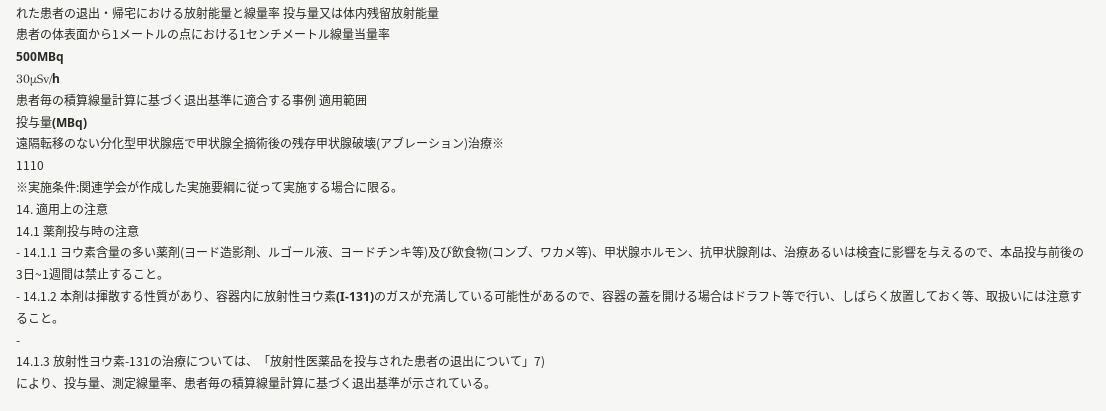れた患者の退出・帰宅における放射能量と線量率 投与量又は体内残留放射能量
患者の体表面から1メートルの点における1センチメートル線量当量率
500MBq
30μSv/h
患者毎の積算線量計算に基づく退出基準に適合する事例 適用範囲
投与量(MBq)
遠隔転移のない分化型甲状腺癌で甲状腺全摘術後の残存甲状腺破壊(アブレーション)治療※
1110
※実施条件:関連学会が作成した実施要綱に従って実施する場合に限る。
14. 適用上の注意
14.1 薬剤投与時の注意
- 14.1.1 ヨウ素含量の多い薬剤(ヨード造影剤、ルゴール液、ヨードチンキ等)及び飲食物(コンブ、ワカメ等)、甲状腺ホルモン、抗甲状腺剤は、治療あるいは検査に影響を与えるので、本品投与前後の3日~1週間は禁止すること。
- 14.1.2 本剤は揮散する性質があり、容器内に放射性ヨウ素(I-131)のガスが充満している可能性があるので、容器の蓋を開ける場合はドラフト等で行い、しばらく放置しておく等、取扱いには注意すること。
-
14.1.3 放射性ヨウ素-131の治療については、「放射性医薬品を投与された患者の退出について」7)
により、投与量、測定線量率、患者毎の積算線量計算に基づく退出基準が示されている。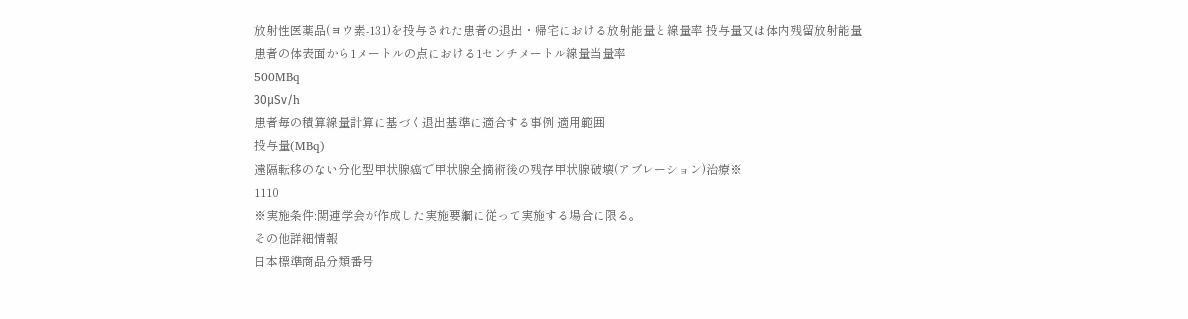放射性医薬品(ヨウ素-131)を投与された患者の退出・帰宅における放射能量と線量率 投与量又は体内残留放射能量
患者の体表面から1メートルの点における1センチメートル線量当量率
500MBq
30μSv/h
患者毎の積算線量計算に基づく退出基準に適合する事例 適用範囲
投与量(MBq)
遠隔転移のない分化型甲状腺癌で甲状腺全摘術後の残存甲状腺破壊(アブレーション)治療※
1110
※実施条件:関連学会が作成した実施要綱に従って実施する場合に限る。
その他詳細情報
日本標準商品分類番号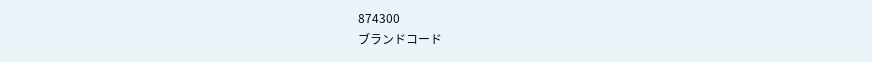874300
ブランドコード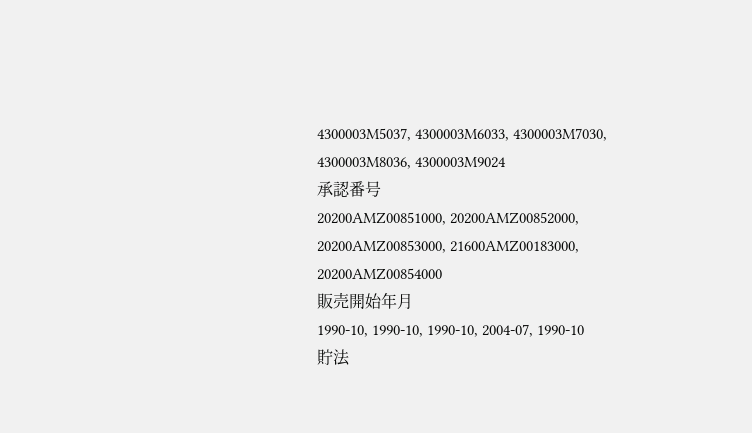4300003M5037, 4300003M6033, 4300003M7030, 4300003M8036, 4300003M9024
承認番号
20200AMZ00851000, 20200AMZ00852000, 20200AMZ00853000, 21600AMZ00183000, 20200AMZ00854000
販売開始年月
1990-10, 1990-10, 1990-10, 2004-07, 1990-10
貯法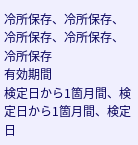冷所保存、冷所保存、冷所保存、冷所保存、冷所保存
有効期間
検定日から1箇月間、検定日から1箇月間、検定日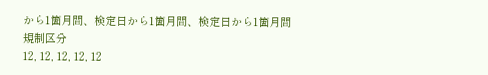から1箇月間、検定日から1箇月間、検定日から1箇月間
規制区分
12, 12, 12, 12, 12